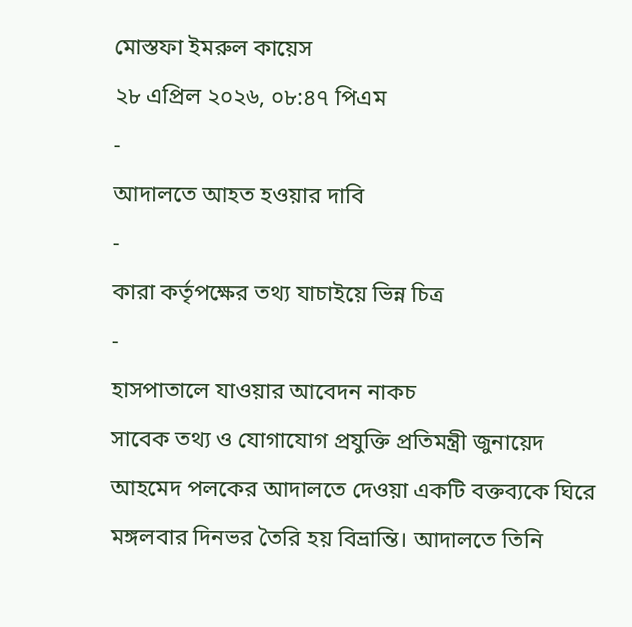মোস্তফা ইমরুল কায়েস
২৮ এপ্রিল ২০২৬, ০৮:৪৭ পিএম
-
আদালতে আহত হওয়ার দাবি
-
কারা কর্তৃপক্ষের তথ্য যাচাইয়ে ভিন্ন চিত্র
-
হাসপাতালে যাওয়ার আবেদন নাকচ
সাবেক তথ্য ও যোগাযোগ প্রযুক্তি প্রতিমন্ত্রী জুনায়েদ আহমেদ পলকের আদালতে দেওয়া একটি বক্তব্যকে ঘিরে মঙ্গলবার দিনভর তৈরি হয় বিভ্রান্তি। আদালতে তিনি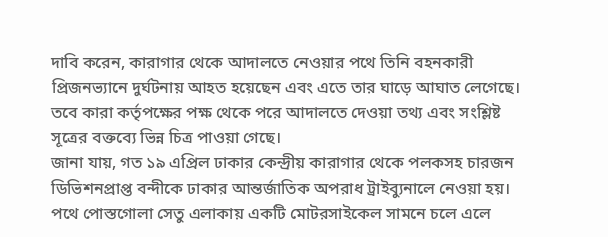দাবি করেন, কারাগার থেকে আদালতে নেওয়ার পথে তিনি বহনকারী প্রিজনভ্যানে দুর্ঘটনায় আহত হয়েছেন এবং এতে তার ঘাড়ে আঘাত লেগেছে।
তবে কারা কর্তৃপক্ষের পক্ষ থেকে পরে আদালতে দেওয়া তথ্য এবং সংশ্লিষ্ট সূত্রের বক্তব্যে ভিন্ন চিত্র পাওয়া গেছে।
জানা যায়, গত ১৯ এপ্রিল ঢাকার কেন্দ্রীয় কারাগার থেকে পলকসহ চারজন ডিভিশনপ্রাপ্ত বন্দীকে ঢাকার আন্তর্জাতিক অপরাধ ট্রাইব্যুনালে নেওয়া হয়। পথে পোস্তগোলা সেতু এলাকায় একটি মোটরসাইকেল সামনে চলে এলে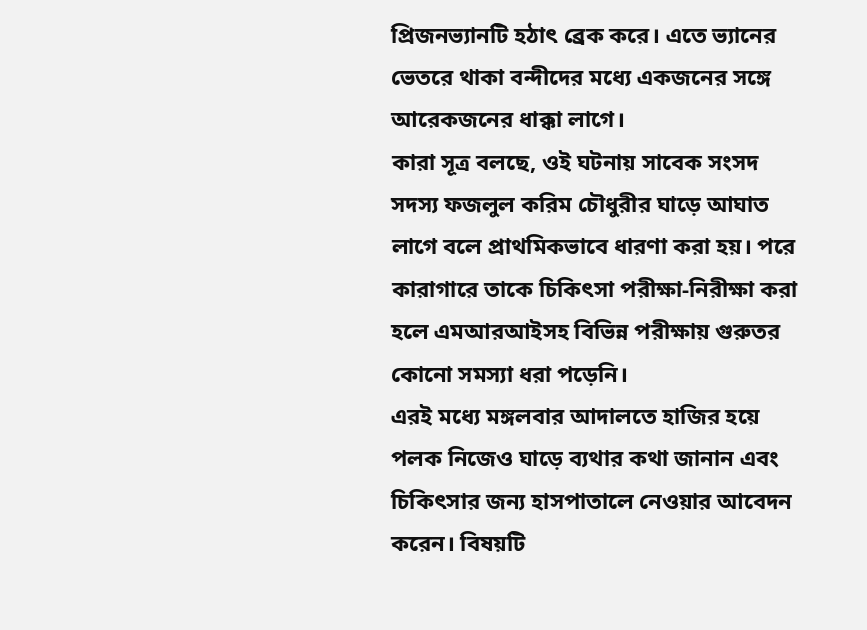প্রিজনভ্যানটি হঠাৎ ব্রেক করে। এতে ভ্যানের ভেতরে থাকা বন্দীদের মধ্যে একজনের সঙ্গে আরেকজনের ধাক্কা লাগে।
কারা সূত্র বলছে, ওই ঘটনায় সাবেক সংসদ সদস্য ফজলুল করিম চৌধুরীর ঘাড়ে আঘাত লাগে বলে প্রাথমিকভাবে ধারণা করা হয়। পরে কারাগারে তাকে চিকিৎসা পরীক্ষা-নিরীক্ষা করা হলে এমআরআইসহ বিভিন্ন পরীক্ষায় গুরুতর কোনো সমস্যা ধরা পড়েনি।
এরই মধ্যে মঙ্গলবার আদালতে হাজির হয়ে পলক নিজেও ঘাড়ে ব্যথার কথা জানান এবং চিকিৎসার জন্য হাসপাতালে নেওয়ার আবেদন করেন। বিষয়টি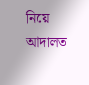নিয়ে আদালত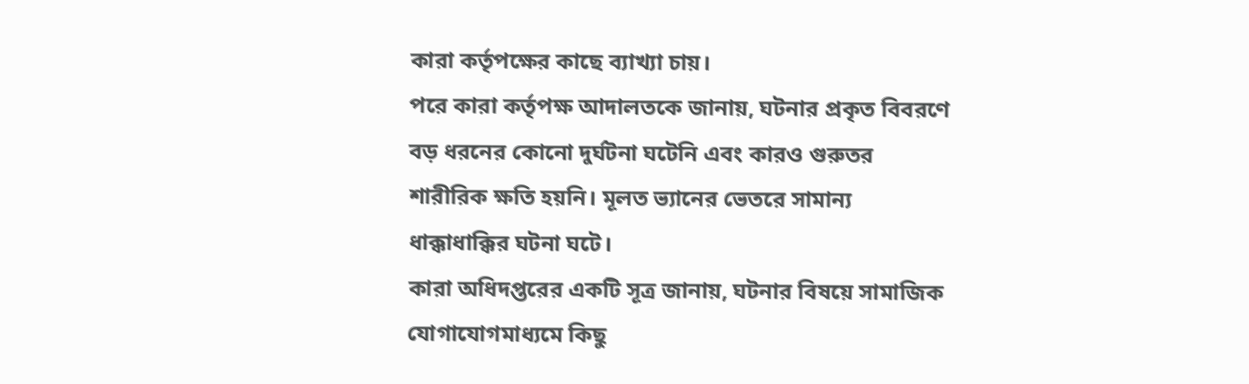কারা কর্তৃপক্ষের কাছে ব্যাখ্যা চায়।
পরে কারা কর্তৃপক্ষ আদালতকে জানায়, ঘটনার প্রকৃত বিবরণে বড় ধরনের কোনো দুর্ঘটনা ঘটেনি এবং কারও গুরুতর শারীরিক ক্ষতি হয়নি। মূলত ভ্যানের ভেতরে সামান্য ধাক্কাধাক্কির ঘটনা ঘটে।
কারা অধিদপ্তরের একটি সূত্র জানায়, ঘটনার বিষয়ে সামাজিক যোগাযোগমাধ্যমে কিছু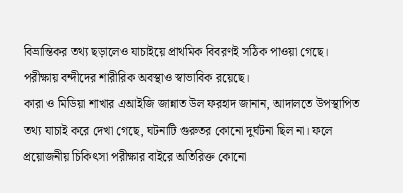বিভ্রান্তিকর তথ্য ছড়ালেও যাচাইয়ে প্রাথমিক বিবরণই সঠিক পাওয়া গেছে। পরীক্ষায় বন্দীদের শারীরিক অবস্থাও স্বাভাবিক রয়েছে।
কারা ও মিডিয়া শাখার এআইজি জান্নাত উল ফরহাদ জানান, আদালতে উপস্থাপিত তথ্য যাচাই করে দেখা গেছে, ঘটনাটি গুরুতর কোনো দুর্ঘটনা ছিল না। ফলে প্রয়োজনীয় চিকিৎসা পরীক্ষার বাইরে অতিরিক্ত কোনো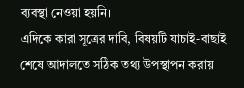ব্যবস্থা নেওয়া হয়নি।
এদিকে কারা সূত্রের দাবি, বিষয়টি যাচাই-বাছাই শেষে আদালতে সঠিক তথ্য উপস্থাপন করায়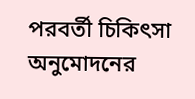পরবর্তী চিকিৎসা অনুমোদনের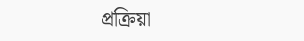প্রক্রিয়া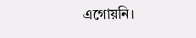এগোয়নি।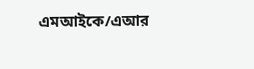এমআইকে/এআর